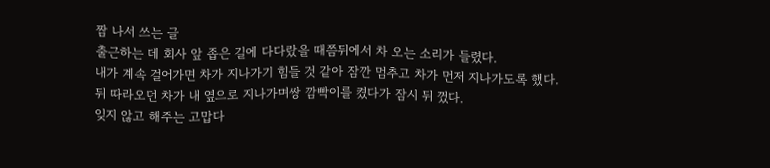짬 나서 쓰는 글
출근하는 데 회사 앞 좁은 길에 다다랐을 때쯤뒤에서 차 오는 소리가 들렸다.
내가 계속 걸어가면 차가 지나가기 힘들 것 같아 잠깐 멈추고 차가 먼저 지나가도록 했다.
뒤 따라오던 차가 내 옆으로 지나가며쌍 깜빡이를 켰다가 잠시 뒤 껐다.
잊지 않고 해주는 고맙다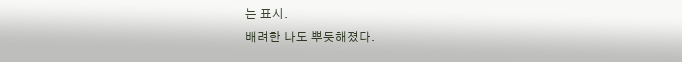는 표시.
배려한 나도 뿌듯해졌다.